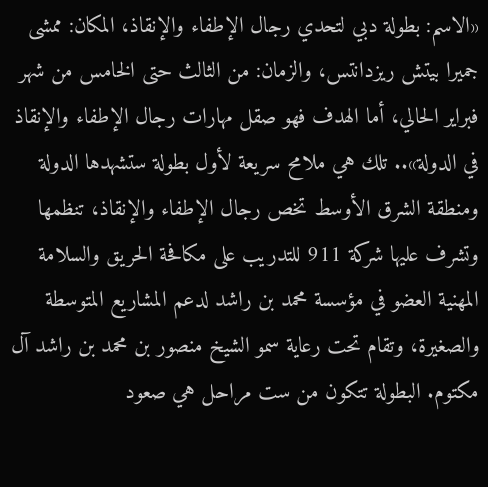«الاسم: بطولة دبي لتحدي رجال الإطفاء والإنقاذ، المكان: ممشى جميرا بيتش ريزدانتس، والزمان: من الثالث حتى الخامس من شهر فبراير الحالي، أما الهدف فهو صقل مهارات رجال الإطفاء والإنقاذ في الدولة».. تلك هي ملامح سريعة لأول بطولة ستشهدها الدولة ومنطقة الشرق الأوسط تخص رجال الإطفاء والإنقاذ، تنظمها وتشرف عليها شركة 911 للتدريب على مكافحة الحريق والسلامة المهنية العضو في مؤسسة محمد بن راشد لدعم المشاريع المتوسطة والصغيرة، وتقام تحت رعاية سمو الشيخ منصور بن محمد بن راشد آل مكتوم. البطولة تتكون من ست مراحل هي صعود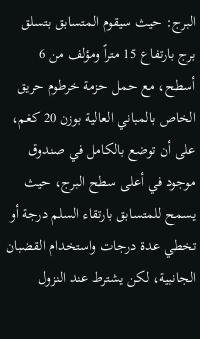البرج: حيث سيقوم المتسابق بتسلق برج بارتفاع 15 متراً ومؤلف من 6 أسطح، مع حمل حزمة خرطوم حريق الخاص بالمباني العالية بوزن 20 كغم، على أن توضع بالكامل في صندوق موجود في أعلى سطح البرج، حيث يسمح للمتسابق بارتقاء السلم درجة أو تخطي عدة درجات واستخدام القضبان الجانبية، لكن يشترط عند النزول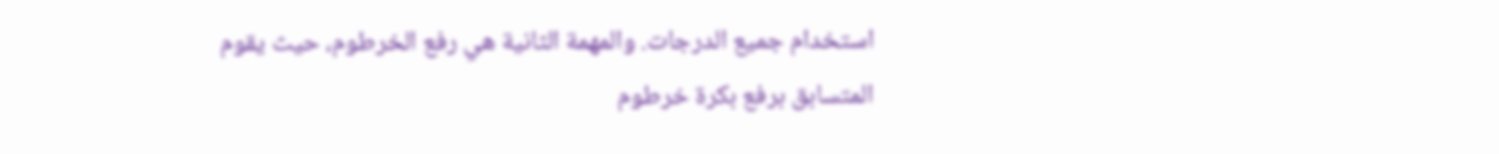استخدام جميع الدرجات. والمهمة الثانية هي رفع الخرطوم، حيث يقوم المتسابق برفع بكرة خرطوم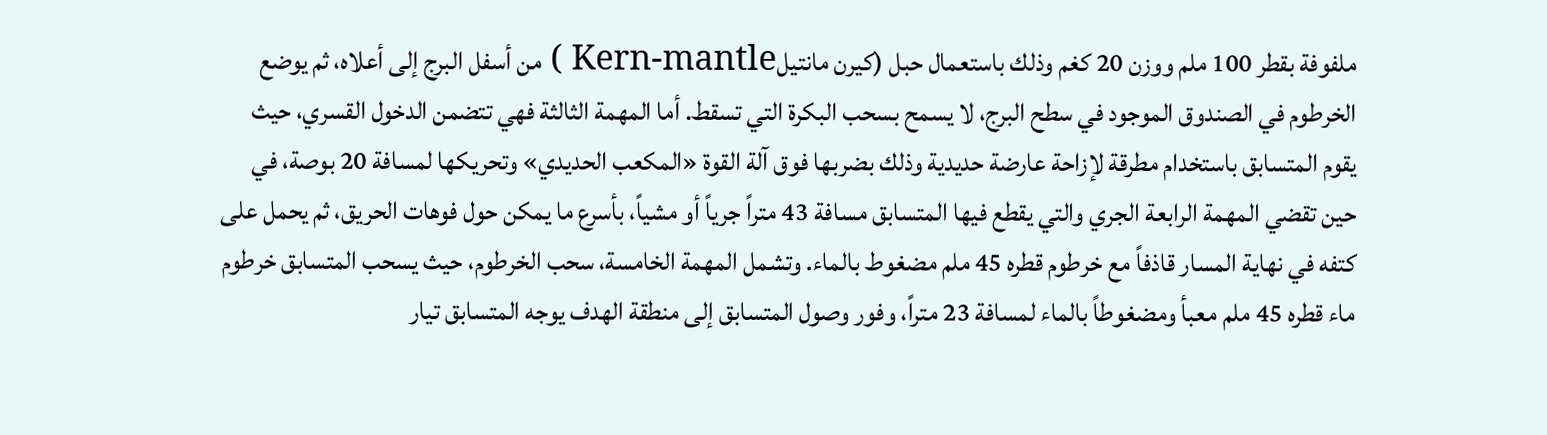ملفوفة بقطر 100 ملم ووزن 20 كغم وذلك باستعمال حبل (كيرن مانتيلKern-mantle ) من أسفل البرج إلى أعلاه، ثم يوضع الخرطوم في الصندوق الموجود في سطح البرج، لا يسمح بسحب البكرة التي تسقط. أما المهمة الثالثة فهي تتضمن الدخول القسري، حيث يقوم المتسابق باستخدام مطرقة لإزاحة عارضة حديدية وذلك بضربها فوق آلة القوة «المكعب الحديدي» وتحريكها لمسافة 20 بوصة، في حين تقضي المهمة الرابعة الجري والتي يقطع فيها المتسابق مسافة 43 متراً جرياً أو مشياً، بأسرع ما يمكن حول فوهات الحريق، ثم يحمل على كتفه في نهاية المسار قاذفاً مع خرطوم قطره 45 ملم مضغوط بالماء. وتشمل المهمة الخامسة، سحب الخرطوم، حيث يسحب المتسابق خرطوم ماء قطره 45 ملم معبأ ومضغوطاً بالماء لمسافة 23 متراً، وفور وصول المتسابق إلى منطقة الهدف يوجه المتسابق تيار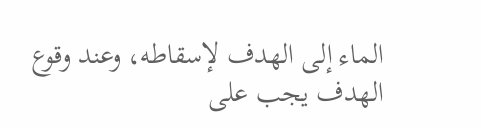الماء إلى الهدف لإسقاطه، وعند وقوع الهدف يجب على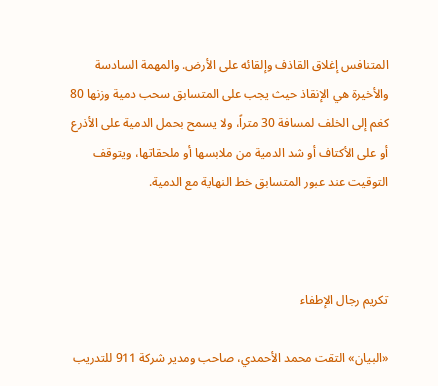المتنافس إغلاق القاذف وإلقائه على الأرض. والمهمة السادسة والأخيرة هي الإنقاذ حيث يجب على المتسابق سحب دمية وزنها 80 كغم إلى الخلف لمسافة 30 متراً، ولا يسمح بحمل الدمية على الأذرع أو على الأكتاف أو شد الدمية من ملابسها أو ملحقاتها، ويتوقف التوقيت عند عبور المتسابق خط النهاية مع الدمية.



تكريم رجال الإطفاء

«البيان» التقت محمد الأحمدي، صاحب ومدير شركة 911 للتدريب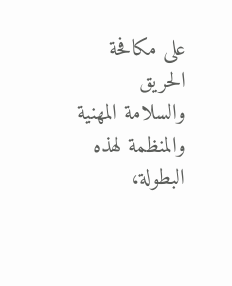على مكافحة الحريق والسلامة المهنية والمنظمة لهذه البطولة،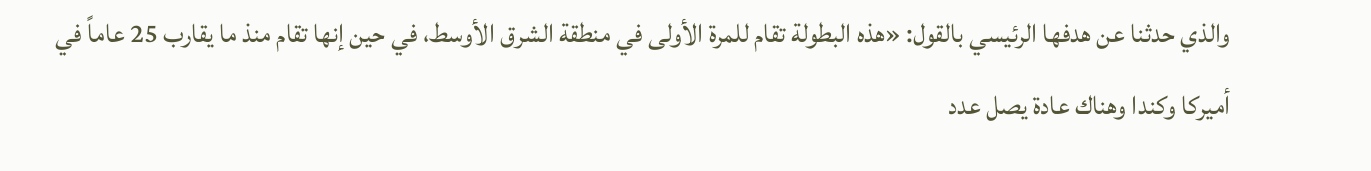والذي حدثنا عن هدفها الرئيسي بالقول: «هذه البطولة تقام للمرة الأولى في منطقة الشرق الأوسط، في حين إنها تقام منذ ما يقارب 25 عاماً في أميركا وكندا وهناك عادة يصل عدد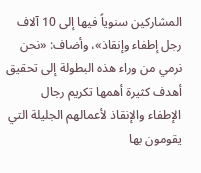المشاركين سنوياً فيها إلى 10 آلاف رجل إطفاء وإنقاذ»، وأضاف: «نحن نرمي من وراء هذه البطولة إلى تحقيق أهدف كثيرة أهمها تكريم رجال الإطفاء والإنقاذ لأعمالهم الجليلة التي يقومون بها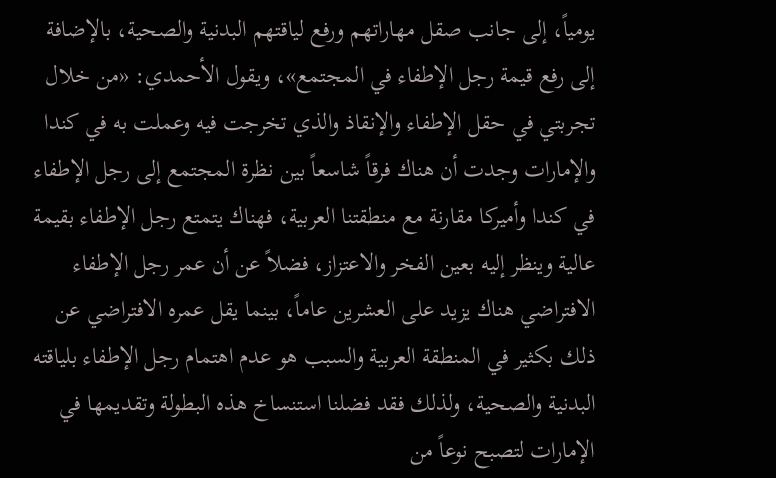يومياً، إلى جانب صقل مهاراتهم ورفع لياقتهم البدنية والصحية، بالإضافة إلى رفع قيمة رجل الإطفاء في المجتمع»، ويقول الأحمدي: «من خلال تجربتي في حقل الإطفاء والإنقاذ والذي تخرجت فيه وعملت به في كندا والإمارات وجدت أن هناك فرقاً شاسعاً بين نظرة المجتمع إلى رجل الإطفاء في كندا وأميركا مقارنة مع منطقتنا العربية، فهناك يتمتع رجل الإطفاء بقيمة عالية وينظر إليه بعين الفخر والاعتزاز، فضلاً عن أن عمر رجل الإطفاء الافتراضي هناك يزيد على العشرين عاماً، بينما يقل عمره الافتراضي عن ذلك بكثير في المنطقة العربية والسبب هو عدم اهتمام رجل الإطفاء بلياقته البدنية والصحية، ولذلك فقد فضلنا استنساخ هذه البطولة وتقديمها في الإمارات لتصبح نوعاً من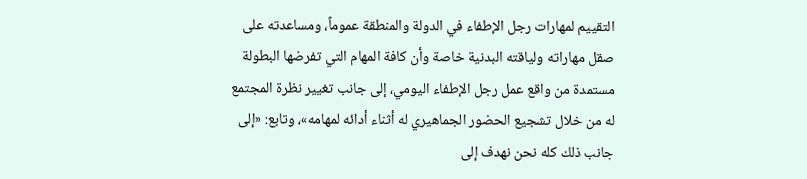التقييم لمهارات رجل الإطفاء في الدولة والمنطقة عموماً، ومساعدته على صقل مهاراته ولياقته البدنية خاصة وأن كافة المهام التي تفرضها البطولة مستمدة من واقع عمل رجل الإطفاء اليومي، إلى جانب تغيير نظرة المجتمع له من خلال تشجيع الحضور الجماهيري له أثناء أدائه لمهامه»، وتابع: «إلى جانب ذلك كله نحن نهدف إلى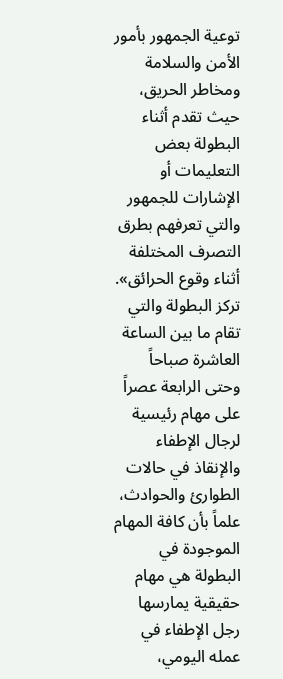توعية الجمهور بأمور الأمن والسلامة ومخاطر الحريق، حيث تقدم أثناء البطولة بعض التعليمات أو الإشارات للجمهور والتي تعرفهم بطرق التصرف المختلفة أثناء وقوع الحرائق». تركز البطولة والتي تقام ما بين الساعة العاشرة صباحاً وحتى الرابعة عصراً على مهام رئيسية لرجال الإطفاء والإنقاذ في حالات الطوارئ والحوادث، علماً بأن كافة المهام الموجودة في البطولة هي مهام حقيقية يمارسها رجل الإطفاء في عمله اليومي،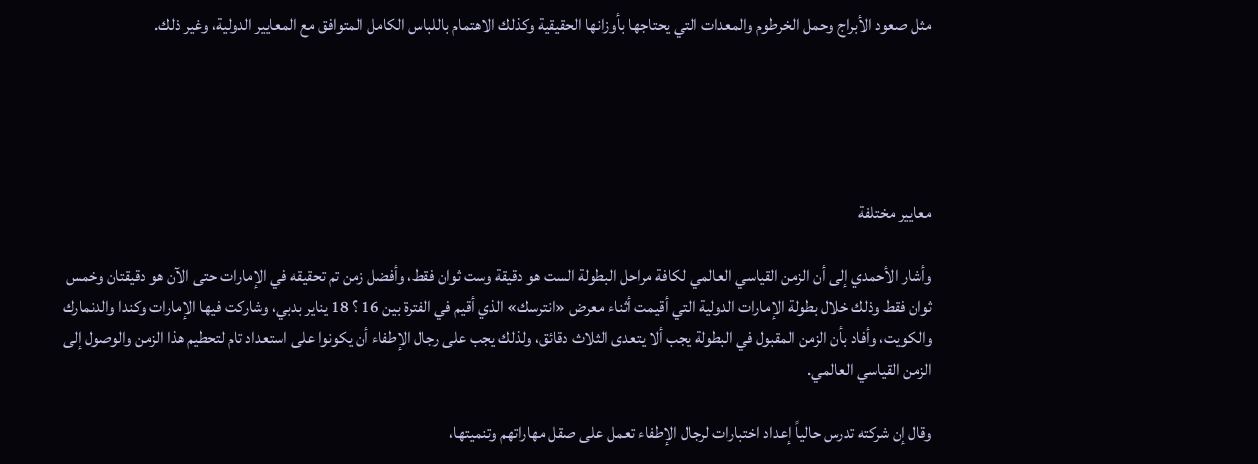مثل صعود الأبراج وحمل الخرطوم والمعدات التي يحتاجها بأوزانها الحقيقية وكذلك الاهتمام باللباس الكامل المتوافق مع المعايير الدولية، وغير ذلك.





معايير مختلفة

وأشار الأحمدي إلى أن الزمن القياسي العالمي لكافة مراحل البطولة الست هو دقيقة وست ثوان فقط، وأفضل زمن تم تحقيقه في الإمارات حتى الآن هو دقيقتان وخمس ثوان فقط وذلك خلال بطولة الإمارات الدولية التي أقيمت أثناء معرض «انترسك» الذي أقيم في الفترة بين 16 ؟ 18 يناير بدبي، وشاركت فيها الإمارات وكندا والدنمارك والكويت، وأفاد بأن الزمن المقبول في البطولة يجب ألا يتعدى الثلاث دقائق، ولذلك يجب على رجال الإطفاء أن يكونوا على استعداد تام لتحطيم هذا الزمن والوصول إلى الزمن القياسي العالمي.

وقال إن شركته تدرس حالياً إعداد اختبارات لرجال الإطفاء تعمل على صقل مهاراتهم وتنميتها،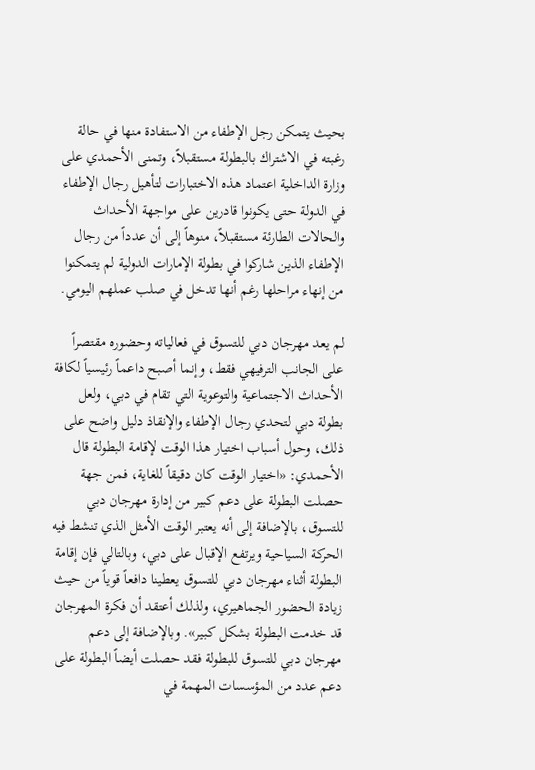بحيث يتمكن رجل الإطفاء من الاستفادة منها في حالة رغبته في الاشتراك بالبطولة مستقبلاً، وتمنى الأحمدي على وزارة الداخلية اعتماد هذه الاختبارات لتأهيل رجال الإطفاء في الدولة حتى يكونوا قادرين على مواجهة الأحداث والحالات الطارئة مستقبلاً، منوهاً إلى أن عدداً من رجال الإطفاء الذين شاركوا في بطولة الإمارات الدولية لم يتمكنوا من إنهاء مراحلها رغم أنها تدخل في صلب عملهم اليومي.

لم يعد مهرجان دبي للتسوق في فعالياته وحضوره مقتصراً على الجانب الترفيهي فقط، وإنما أصبح داعماً رئيسياً لكافة الأحداث الاجتماعية والتوعوية التي تقام في دبي، ولعل بطولة دبي لتحدي رجال الإطفاء والإنقاذ دليل واضح على ذلك، وحول أسباب اختيار هذا الوقت لإقامة البطولة قال الأحمدي: «اختيار الوقت كان دقيقاً للغاية، فمن جهة حصلت البطولة على دعم كبير من إدارة مهرجان دبي للتسوق، بالإضافة إلى أنه يعتبر الوقت الأمثل الذي تنشط فيه الحركة السياحية ويرتفع الإقبال على دبي، وبالتالي فإن إقامة البطولة أثناء مهرجان دبي للتسوق يعطينا دافعاً قوياً من حيث زيادة الحضور الجماهيري، ولذلك أعتقد أن فكرة المهرجان قد خدمت البطولة بشكل كبير». وبالإضافة إلى دعم مهرجان دبي للتسوق للبطولة فقد حصلت أيضاً البطولة على دعم عدد من المؤسسات المهمة في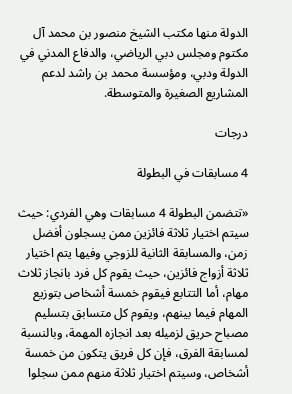الدولة منها مكتب الشيخ منصور بن محمد آل مكتوم ومجلس دبي الرياضي، والدفاع المدني في الدولة ودبي، ومؤسسة محمد بن راشد لدعم المشاريع الصغيرة والمتوسطة.

درجات

4 مسابقات في البطولة

«تتضمن البطولة 4 مسابقات وهي الفردي: حيث سيتم اختيار ثلاثة فائزين ممن يسجلون أفضل زمن، والمسابقة الثانية للزوجي وفيها يتم اختيار ثلاثة أزواج فائزين، حيث يقوم كل فرد بانجاز ثلاث مهام، أما التتابع فيقوم خمسة أشخاص بتوزيع المهام فيما بينهم، ويقوم كل متسابق بتسليم مصباح حريق لزميله بعد انجازه المهمة، وبالنسبة لمسابقة الفرق، فإن كل فريق يتكون من خمسة أشخاص، وسيتم اختيار ثلاثة منهم ممن سجلوا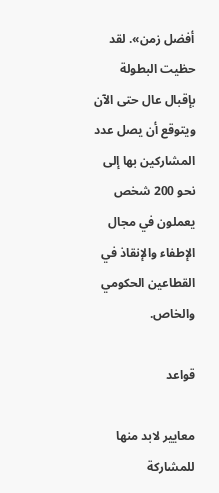أفضل زمن». لقد حظيت البطولة بإقبال عال حتى الآن ويتوقع أن يصل عدد المشاركين بها إلى نحو 200 شخص يعملون في مجال الإطفاء والإنقاذ في القطاعين الحكومي والخاص.

قواعد

معايير لابد منها للمشاركة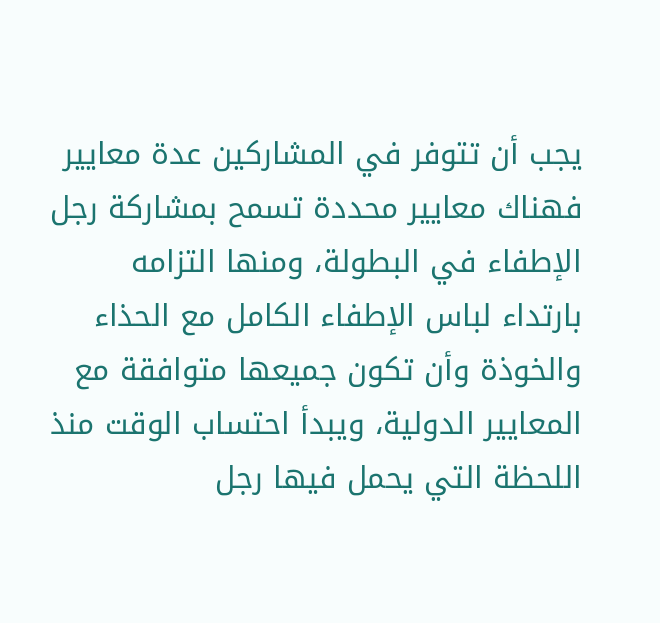يجب أن تتوفر في المشاركين عدة معايير فهناك معايير محددة تسمح بمشاركة رجل الإطفاء في البطولة، ومنها التزامه بارتداء لباس الإطفاء الكامل مع الحذاء والخوذة وأن تكون جميعها متوافقة مع المعايير الدولية، ويبدأ احتساب الوقت منذ اللحظة التي يحمل فيها رجل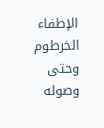الإطفاء الخرطوم وحتى وصوله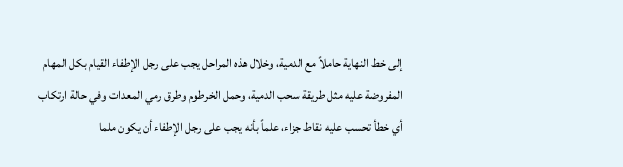إلى خط النهاية حاملاً مع الدمية، وخلال هذه المراحل يجب على رجل الإطفاء القيام بكل المهام المفروضة عليه مثل طريقة سحب الدمية، وحمل الخرطوم وطرق رمي المعدات وفي حالة ارتكاب أي خطأ تحسب عليه نقاط جزاء، علماً بأنه يجب على رجل الإطفاء أن يكون ملما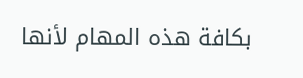بكافة هذه المهام لأنها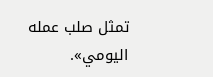تمثل صلب عمله اليومي».